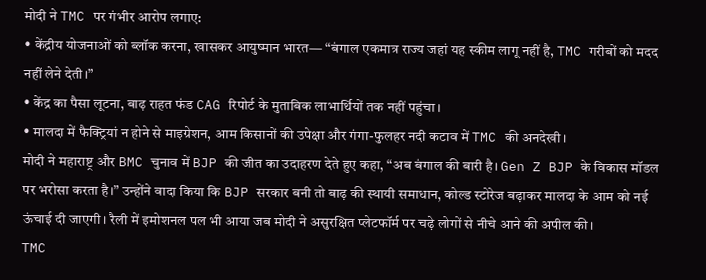मोदी ने TMC पर गंभीर आरोप लगाए:
• केंद्रीय योजनाओं को ब्लॉक करना, खासकर आयुष्मान भारत— “बंगाल एकमात्र राज्य जहां यह स्कीम लागू नहीं है, TMC गरीबों को मदद नहीं लेने देती।”
• केंद्र का पैसा लूटना, बाढ़ राहत फंड CAG रिपोर्ट के मुताबिक लाभार्थियों तक नहीं पहुंचा।
• मालदा में फैक्ट्रियां न होने से माइग्रेशन, आम किसानों की उपेक्षा और गंगा-फुलहर नदी कटाव में TMC की अनदेखी।
मोदी ने महाराष्ट्र और BMC चुनाव में BJP की जीत का उदाहरण देते हुए कहा, “अब बंगाल की बारी है। Gen Z BJP के विकास मॉडल पर भरोसा करता है।” उन्होंने वादा किया कि BJP सरकार बनी तो बाढ़ की स्थायी समाधान, कोल्ड स्टोरेज बढ़ाकर मालदा के आम को नई ऊंचाई दी जाएगी। रैली में इमोशनल पल भी आया जब मोदी ने असुरक्षित प्लेटफॉर्म पर चढ़े लोगों से नीचे आने की अपील की।
TMC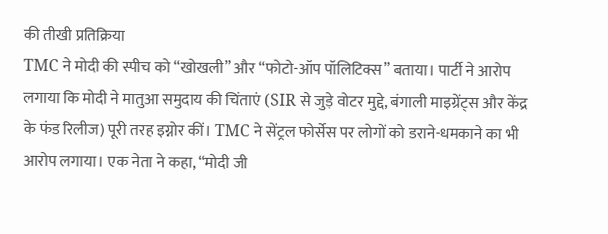की तीखी प्रतिक्रिया
TMC ने मोदी की स्पीच को “खोखली” और “फोटो-ऑप पॉलिटिक्स” बताया। पार्टी ने आरोप लगाया कि मोदी ने मातुआ समुदाय की चिंताएं (SIR से जुड़े वोटर मुद्दे, बंगाली माइग्रेंट्स और केंद्र के फंड रिलीज) पूरी तरह इग्नोर कीं। TMC ने सेंट्रल फोर्सेस पर लोगों को डराने-धमकाने का भी आरोप लगाया। एक नेता ने कहा, “मोदी जी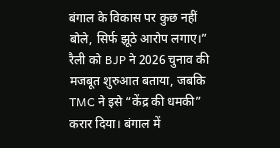बंगाल के विकास पर कुछ नहीं बोले, सिर्फ झूठे आरोप लगाए।”
रैली को BJP ने 2026 चुनाव की मजबूत शुरुआत बताया, जबकि TMC ने इसे “केंद्र की धमकी” करार दिया। बंगाल में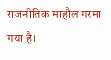राजनीतिक माहौल गरमा गया है।